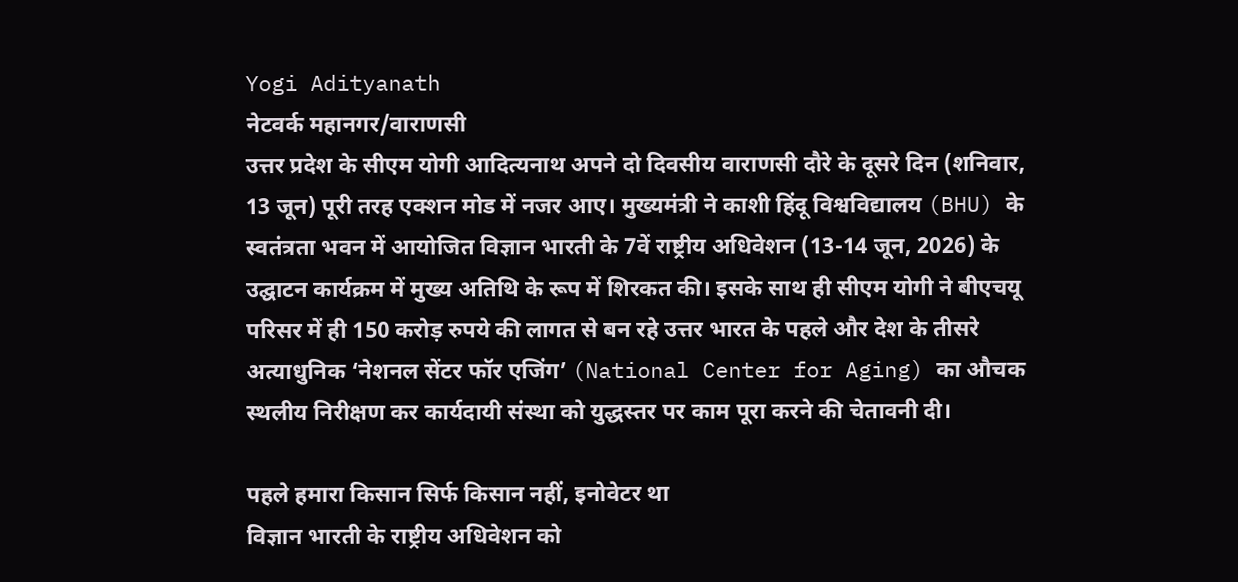Yogi Adityanath
नेटवर्क महानगर/वाराणसी
उत्तर प्रदेश के सीएम योगी आदित्यनाथ अपने दो दिवसीय वाराणसी दौरे के दूसरे दिन (शनिवार, 13 जून) पूरी तरह एक्शन मोड में नजर आए। मुख्यमंत्री ने काशी हिंदू विश्वविद्यालय (BHU) के स्वतंत्रता भवन में आयोजित विज्ञान भारती के 7वें राष्ट्रीय अधिवेशन (13-14 जून, 2026) के उद्घाटन कार्यक्रम में मुख्य अतिथि के रूप में शिरकत की। इसके साथ ही सीएम योगी ने बीएचयू परिसर में ही 150 करोड़ रुपये की लागत से बन रहे उत्तर भारत के पहले और देश के तीसरे अत्याधुनिक ‘नेशनल सेंटर फॉर एजिंग’ (National Center for Aging) का औचक स्थलीय निरीक्षण कर कार्यदायी संस्था को युद्धस्तर पर काम पूरा करने की चेतावनी दी।

पहले हमारा किसान सिर्फ किसान नहीं, इनोवेटर था
विज्ञान भारती के राष्ट्रीय अधिवेशन को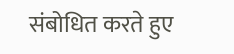संबोधित करते हुए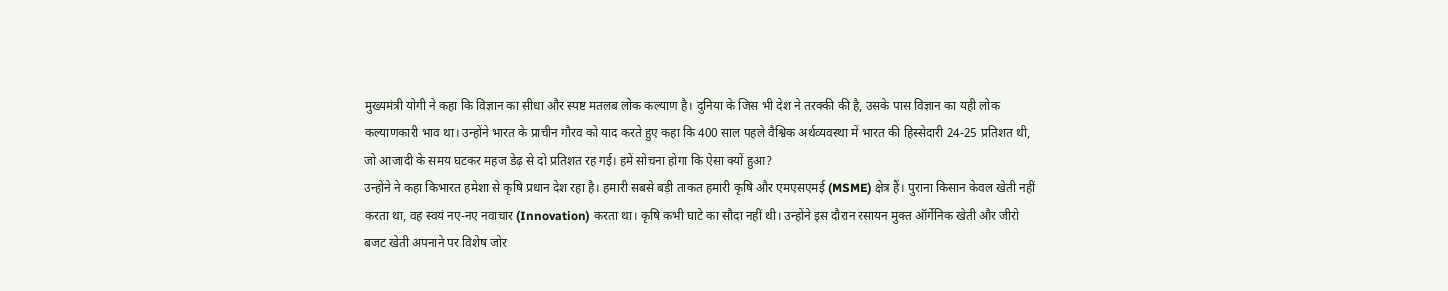मुख्यमंत्री योगी ने कहा कि विज्ञान का सीधा और स्पष्ट मतलब लोक कल्याण है। दुनिया के जिस भी देश ने तरक्की की है, उसके पास विज्ञान का यही लोक कल्याणकारी भाव था। उन्होंने भारत के प्राचीन गौरव को याद करते हुए कहा कि 400 साल पहले वैश्विक अर्थव्यवस्था में भारत की हिस्सेदारी 24-25 प्रतिशत थी, जो आजादी के समय घटकर महज डेढ़ से दो प्रतिशत रह गई। हमें सोचना होगा कि ऐसा क्यों हुआ?
उन्होंने ने कहा किभारत हमेशा से कृषि प्रधान देश रहा है। हमारी सबसे बड़ी ताकत हमारी कृषि और एमएसएमई (MSME) क्षेत्र हैं। पुराना किसान केवल खेती नहीं करता था, वह स्वयं नए-नए नवाचार (Innovation) करता था। कृषि कभी घाटे का सौदा नहीं थी। उन्होंने इस दौरान रसायन मुक्त ऑर्गेनिक खेती और जीरो बजट खेती अपनाने पर विशेष जोर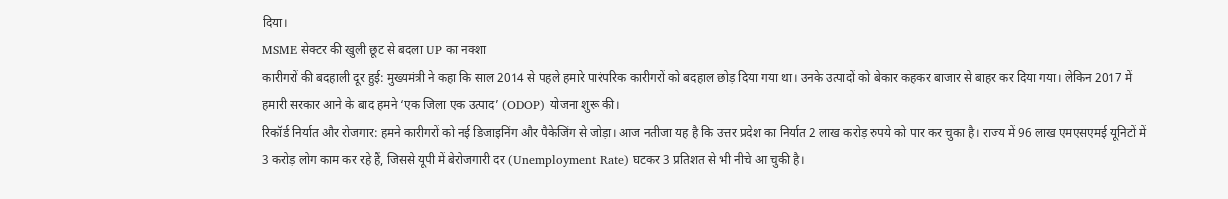दिया।
MSME सेक्टर की खुली छूट से बदला UP का नक्शा
कारीगरों की बदहाली दूर हुई: मुख्यमंत्री ने कहा कि साल 2014 से पहले हमारे पारंपरिक कारीगरों को बदहाल छोड़ दिया गया था। उनके उत्पादों को बेकार कहकर बाजार से बाहर कर दिया गया। लेकिन 2017 में हमारी सरकार आने के बाद हमने ‘एक जिला एक उत्पाद’ (ODOP) योजना शुरू की।
रिकॉर्ड निर्यात और रोजगार: हमने कारीगरों को नई डिजाइनिंग और पैकेजिंग से जोड़ा। आज नतीजा यह है कि उत्तर प्रदेश का निर्यात 2 लाख करोड़ रुपये को पार कर चुका है। राज्य में 96 लाख एमएसएमई यूनिटों में 3 करोड़ लोग काम कर रहे हैं, जिससे यूपी में बेरोजगारी दर (Unemployment Rate) घटकर 3 प्रतिशत से भी नीचे आ चुकी है।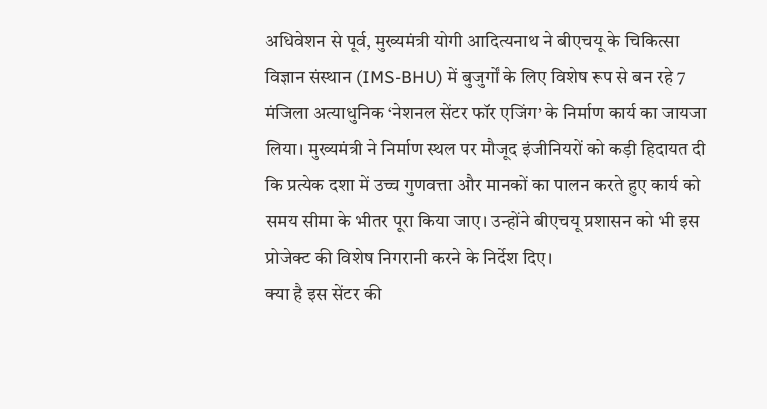अधिवेशन से पूर्व, मुख्यमंत्री योगी आदित्यनाथ ने बीएचयू के चिकित्सा विज्ञान संस्थान (IMS-BHU) में बुजुर्गों के लिए विशेष रूप से बन रहे 7 मंजिला अत्याधुनिक ‘नेशनल सेंटर फॉर एजिंग’ के निर्माण कार्य का जायजा लिया। मुख्यमंत्री ने निर्माण स्थल पर मौजूद इंजीनियरों को कड़ी हिदायत दी कि प्रत्येक दशा में उच्च गुणवत्ता और मानकों का पालन करते हुए कार्य को समय सीमा के भीतर पूरा किया जाए। उन्होंने बीएचयू प्रशासन को भी इस प्रोजेक्ट की विशेष निगरानी करने के निर्देश दिए।
क्या है इस सेंटर की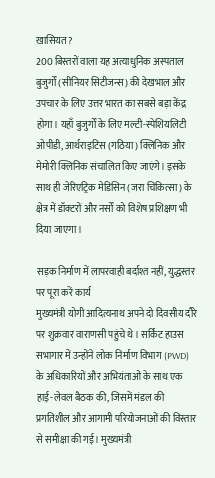खासियत?
200 बिस्तरों वाला यह अत्याधुनिक अस्पताल बुजुर्गों (सीनियर सिटीजन्स) की देखभाल और उपचार के लिए उत्तर भारत का सबसे बड़ा केंद्र होगा। यहाँ बुजुर्गों के लिए मल्टी-स्पेशियलिटी ओपीडी, आर्थराइटिस (गठिया) क्लिनिक और मेमोरी क्लिनिक संचालित किए जाएंगे। इसके साथ ही जेरिएट्रिक मेडिसिन (जरा चिकित्सा) के क्षेत्र में डॉक्टरों और नर्सों को विशेष प्रशिक्षण भी दिया जाएगा।

सड़क निर्माण में लापरवाही बर्दाश्त नहीं, युद्धस्तर पर पूरा करें कार्य
मुख्यमंत्री योगी आदित्यनाथ अपने दो दिवसीय दौरे पर शुक्रवार वाराणसी पहुंचे थे। सर्किट हाउस सभागार में उन्होंने लोक निर्माण विभाग (PWD) के अधिकारियों और अभियंताओं के साथ एक हाई-लेवल बैठक की, जिसमें मंडल की प्रगतिशील और आगामी परियोजनाओं की विस्तार से समीक्षा की गई। मुख्यमंत्री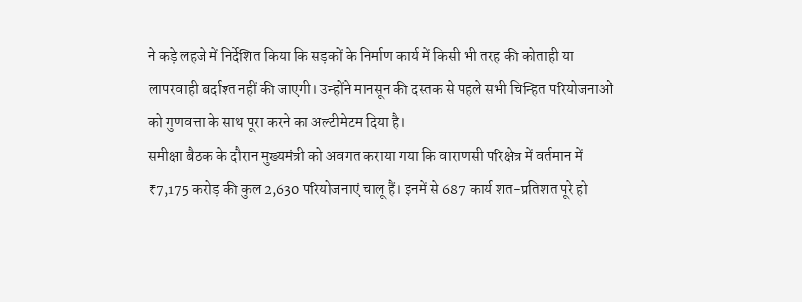ने कड़े लहजे में निर्देशित किया कि सड़कों के निर्माण कार्य में किसी भी तरह की कोताही या लापरवाही बर्दाश्त नहीं की जाएगी। उन्होंने मानसून की दस्तक से पहले सभी चिन्हित परियोजनाओं को गुणवत्ता के साथ पूरा करने का अल्टीमेटम दिया है।
समीक्षा बैठक के दौरान मुख्यमंत्री को अवगत कराया गया कि वाराणसी परिक्षेत्र में वर्तमान में ₹7,175 करोड़ की कुल 2,630 परियोजनाएं चालू हैं। इनमें से 687 कार्य शत-प्रतिशत पूरे हो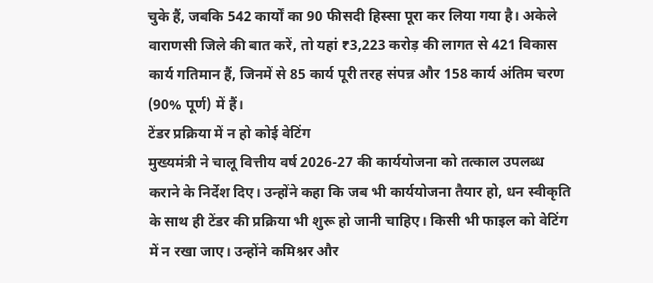चुके हैं, जबकि 542 कार्यों का 90 फीसदी हिस्सा पूरा कर लिया गया है। अकेले वाराणसी जिले की बात करें, तो यहां ₹3,223 करोड़ की लागत से 421 विकास कार्य गतिमान हैं, जिनमें से 85 कार्य पूरी तरह संपन्न और 158 कार्य अंतिम चरण (90% पूर्ण) में हैं।
टेंडर प्रक्रिया में न हो कोई वेटिंग
मुख्यमंत्री ने चालू वित्तीय वर्ष 2026-27 की कार्ययोजना को तत्काल उपलब्ध कराने के निर्देश दिए। उन्होंने कहा कि जब भी कार्ययोजना तैयार हो, धन स्वीकृति के साथ ही टेंडर की प्रक्रिया भी शुरू हो जानी चाहिए। किसी भी फाइल को वेटिंग में न रखा जाए। उन्होंने कमिश्नर और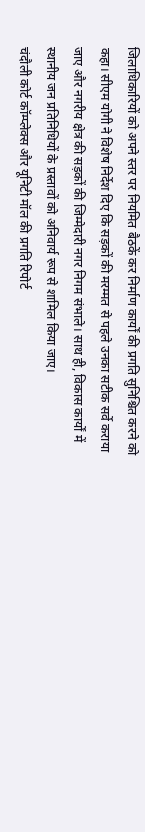जिलाधिकारियों को अपने स्तर पर नियमित बैठकें कर निर्माण कार्यों की प्रगति सुनिश्चित करने को कहा। सीएम योगी ने विशेष निर्देश दिए कि सड़कों की मरम्मत से पहले उनका सटीक सर्वे कराया जाए और नगरीय क्षेत्र की सड़कों की जिम्मेदारी नगर निगम संभाले। साथ ही, विकास कार्यों में स्थानीय जन प्रतिनिधियों के प्रस्तावों को अनिवार्य रूप से शामिल किया जाए।
चंदौली कोर्ट कॉम्प्लेक्स और यूनिटी मॉल की प्रगति रिपोर्ट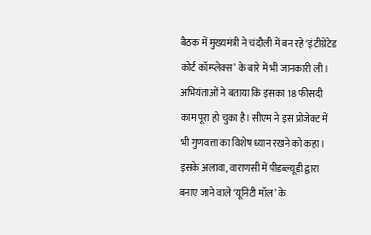बैठक में मुख्यमंत्री ने चंदौली में बन रहे ‘इंटीग्रेटेड कोर्ट कॉम्प्लेक्स’ के बारे में भी जानकारी ली। अभियंताओं ने बताया कि इसका 18 फीसदी काम पूरा हो चुका है। सीएम ने इस प्रोजेक्ट में भी गुणवत्ता का विशेष ध्यान रखने को कहा। इसके अलावा, वाराणसी में पीडब्ल्यूडी द्वारा बनाए जाने वाले ‘यूनिटी मॉल’ के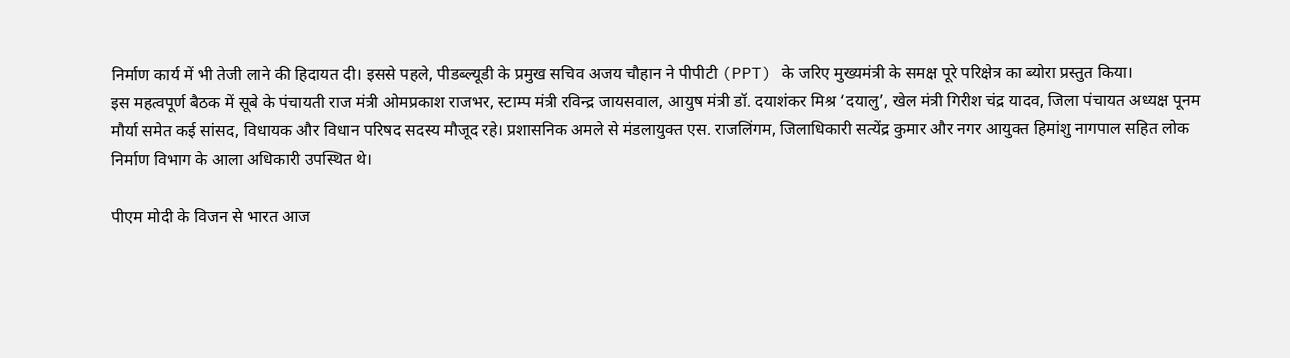निर्माण कार्य में भी तेजी लाने की हिदायत दी। इससे पहले, पीडब्ल्यूडी के प्रमुख सचिव अजय चौहान ने पीपीटी (PPT) के जरिए मुख्यमंत्री के समक्ष पूरे परिक्षेत्र का ब्योरा प्रस्तुत किया।
इस महत्वपूर्ण बैठक में सूबे के पंचायती राज मंत्री ओमप्रकाश राजभर, स्टाम्प मंत्री रविन्द्र जायसवाल, आयुष मंत्री डॉ. दयाशंकर मिश्र ‘दयालु’, खेल मंत्री गिरीश चंद्र यादव, जिला पंचायत अध्यक्ष पूनम मौर्या समेत कई सांसद, विधायक और विधान परिषद सदस्य मौजूद रहे। प्रशासनिक अमले से मंडलायुक्त एस. राजलिंगम, जिलाधिकारी सत्येंद्र कुमार और नगर आयुक्त हिमांशु नागपाल सहित लोक निर्माण विभाग के आला अधिकारी उपस्थित थे।

पीएम मोदी के विजन से भारत आज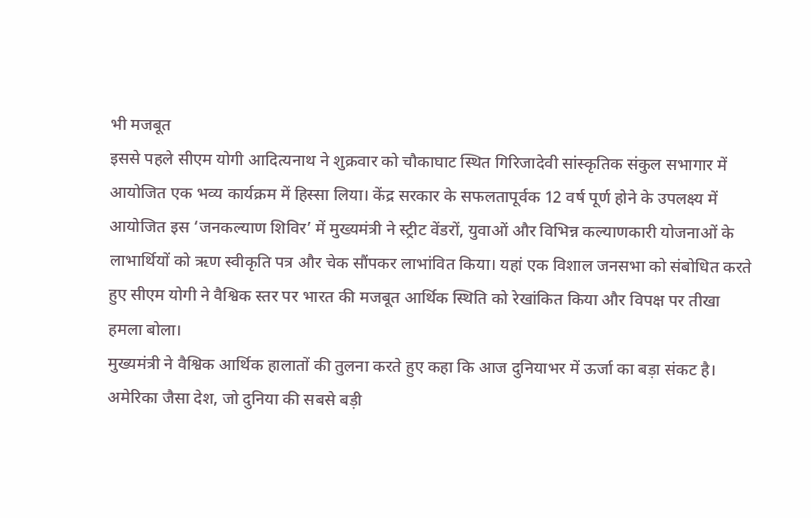भी मजबूत
इससे पहले सीएम योगी आदित्यनाथ ने शुक्रवार को चौकाघाट स्थित गिरिजादेवी सांस्कृतिक संकुल सभागार में आयोजित एक भव्य कार्यक्रम में हिस्सा लिया। केंद्र सरकार के सफलतापूर्वक 12 वर्ष पूर्ण होने के उपलक्ष्य में आयोजित इस ‘जनकल्याण शिविर’ में मुख्यमंत्री ने स्ट्रीट वेंडरों, युवाओं और विभिन्न कल्याणकारी योजनाओं के लाभार्थियों को ऋण स्वीकृति पत्र और चेक सौंपकर लाभांवित किया। यहां एक विशाल जनसभा को संबोधित करते हुए सीएम योगी ने वैश्विक स्तर पर भारत की मजबूत आर्थिक स्थिति को रेखांकित किया और विपक्ष पर तीखा हमला बोला।
मुख्यमंत्री ने वैश्विक आर्थिक हालातों की तुलना करते हुए कहा कि आज दुनियाभर में ऊर्जा का बड़ा संकट है। अमेरिका जैसा देश, जो दुनिया की सबसे बड़ी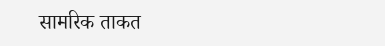सामरिक ताकत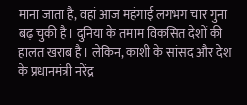माना जाता है, वहां आज महंगाई लगभग चार गुना बढ़ चुकी है। दुनिया के तमाम विकसित देशों की हालत खराब है। लेकिन, काशी के सांसद और देश के प्रधानमंत्री नरेंद्र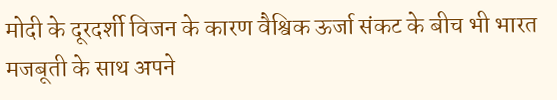मोदी के दूरदर्शी विजन के कारण वैश्विक ऊर्जा संकट के बीच भी भारत मजबूती के साथ अपने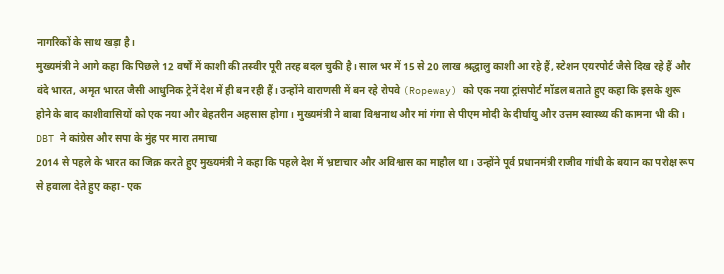नागरिकों के साथ खड़ा है।
मुख्यमंत्री ने आगे कहा कि पिछले 12 वर्षों में काशी की तस्वीर पूरी तरह बदल चुकी है। साल भर में 15 से 20 लाख श्रद्धालु काशी आ रहे हैं, स्टेशन एयरपोर्ट जैसे दिख रहे हैं और वंदे भारत, अमृत भारत जैसी आधुनिक ट्रेनें देश में ही बन रही हैं। उन्होंने वाराणसी में बन रहे रोपवे (Ropeway) को एक नया ट्रांसपोर्ट मॉडल बताते हुए कहा कि इसके शुरू होने के बाद काशीवासियों को एक नया और बेहतरीन अहसास होगा। मुख्यमंत्री ने बाबा विश्वनाथ और मां गंगा से पीएम मोदी के दीर्घायु और उत्तम स्वास्थ्य की कामना भी की।
DBT ने कांग्रेस और सपा के मुंह पर मारा तमाचा
2014 से पहले के भारत का जिक्र करते हुए मुख्यमंत्री ने कहा कि पहले देश में भ्रष्टाचार और अविश्वास का माहौल था। उन्होंने पूर्व प्रधानमंत्री राजीव गांधी के बयान का परोक्ष रूप से हवाला देते हुए कहा- एक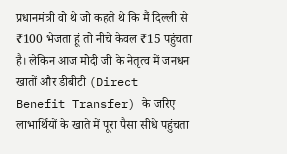प्रधानमंत्री वो थे जो कहते थे कि मैं दिल्ली से ₹100 भेजता हूं तो नीचे केवल ₹15 पहुंचता है। लेकिन आज मोदी जी के नेतृत्व में जनधन खातों और डीबीटी (Direct Benefit Transfer) के जरिए लाभार्थियों के खाते में पूरा पैसा सीधे पहुंचता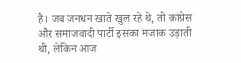है। जब जनधन खाते खुल रहे थे, तो कांग्रेस और समाजवादी पार्टी इसका मजाक उड़ाती थी, लेकिन आज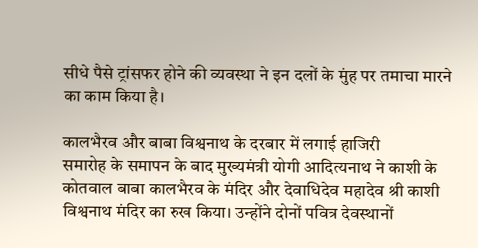सीधे पैसे ट्रांसफर होने की व्यवस्था ने इन दलों के मुंह पर तमाचा मारने का काम किया है।

कालभैरव और बाबा विश्वनाथ के दरबार में लगाई हाजिरी
समारोह के समापन के बाद मुख्यमंत्री योगी आदित्यनाथ ने काशी के कोतवाल बाबा कालभैरव के मंदिर और देवाधिदेव महादेव श्री काशी विश्वनाथ मंदिर का रुख किया। उन्होंने दोनों पवित्र देवस्थानों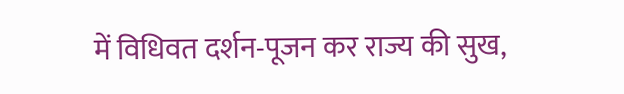में विधिवत दर्शन-पूजन कर राज्य की सुख,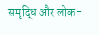समृद्धि और लोक-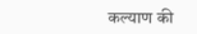कल्याण की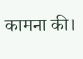कामना की।